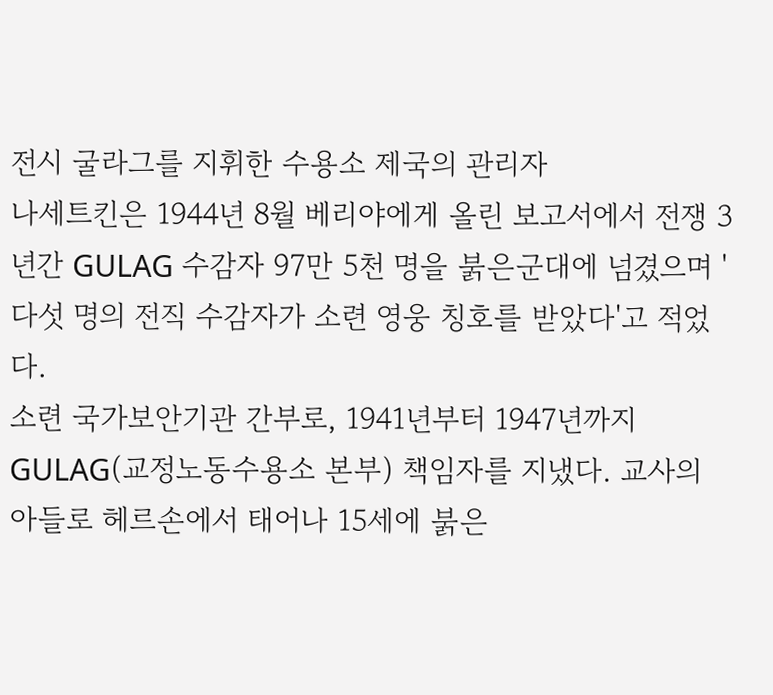전시 굴라그를 지휘한 수용소 제국의 관리자
나세트킨은 1944년 8월 베리야에게 올린 보고서에서 전쟁 3년간 GULAG 수감자 97만 5천 명을 붉은군대에 넘겼으며 '다섯 명의 전직 수감자가 소련 영웅 칭호를 받았다'고 적었다.
소련 국가보안기관 간부로, 1941년부터 1947년까지 GULAG(교정노동수용소 본부) 책임자를 지냈다. 교사의 아들로 헤르손에서 태어나 15세에 붉은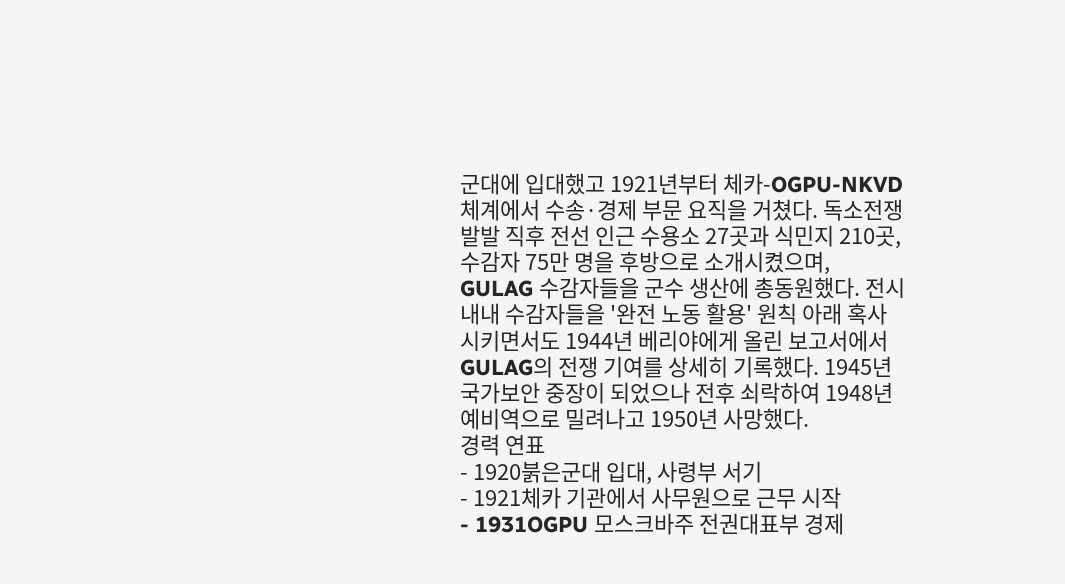군대에 입대했고 1921년부터 체카-OGPU-NKVD 체계에서 수송·경제 부문 요직을 거쳤다. 독소전쟁 발발 직후 전선 인근 수용소 27곳과 식민지 210곳, 수감자 75만 명을 후방으로 소개시켰으며, GULAG 수감자들을 군수 생산에 총동원했다. 전시 내내 수감자들을 '완전 노동 활용' 원칙 아래 혹사시키면서도 1944년 베리야에게 올린 보고서에서 GULAG의 전쟁 기여를 상세히 기록했다. 1945년 국가보안 중장이 되었으나 전후 쇠락하여 1948년 예비역으로 밀려나고 1950년 사망했다.
경력 연표
- 1920붉은군대 입대, 사령부 서기
- 1921체카 기관에서 사무원으로 근무 시작
- 1931OGPU 모스크바주 전권대표부 경제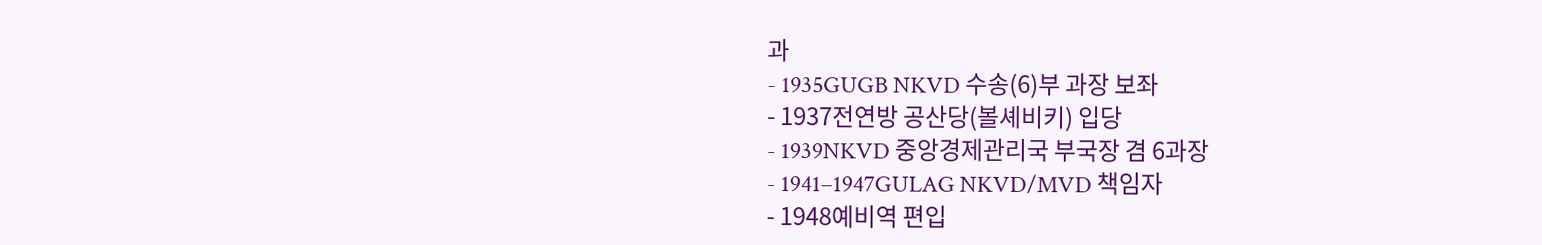과
- 1935GUGB NKVD 수송(6)부 과장 보좌
- 1937전연방 공산당(볼셰비키) 입당
- 1939NKVD 중앙경제관리국 부국장 겸 6과장
- 1941–1947GULAG NKVD/MVD 책임자
- 1948예비역 편입